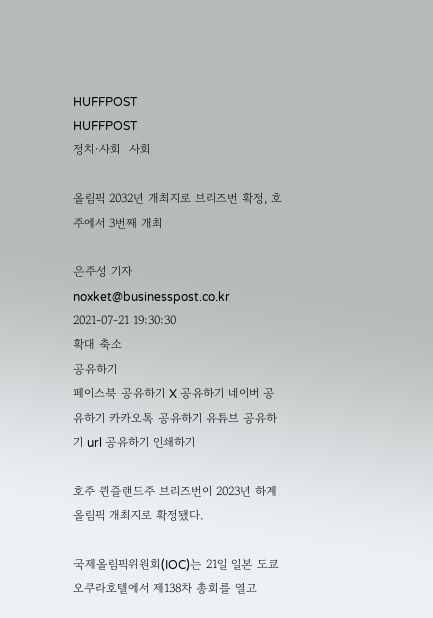HUFFPOST
HUFFPOST
정치·사회  사회

올림픽 2032년 개최지로 브리즈번 확정, 호주에서 3번째 개최

은주성 기자 noxket@businesspost.co.kr 2021-07-21 19:30:30
확대 축소
공유하기
페이스북 공유하기 X 공유하기 네이버 공유하기 카카오톡 공유하기 유튜브 공유하기 url 공유하기 인쇄하기

호주 퀸즐랜드주 브리즈번이 2023년 하계올림픽 개최지로 확정됐다.

국제올림픽위원회(IOC)는 21일 일본 도쿄 오쿠라호텔에서 제138차 총회를 열고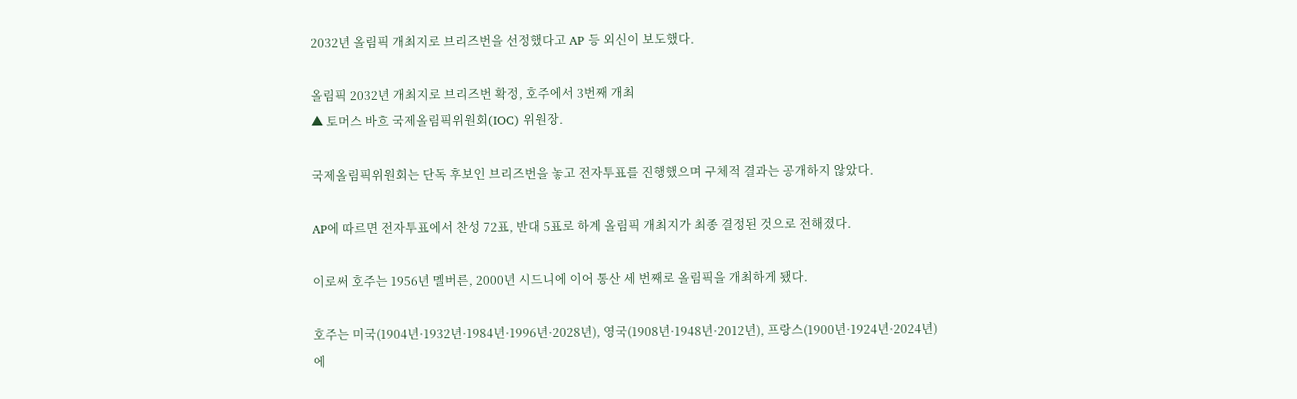2032년 올림픽 개최지로 브리즈번을 선정했다고 AP 등 외신이 보도했다.

올림픽 2032년 개최지로 브리즈번 확정, 호주에서 3번째 개최
▲ 토머스 바흐 국제올림픽위원회(IOC) 위원장.

국제올림픽위원회는 단독 후보인 브리즈번을 놓고 전자투표를 진행했으며 구체적 결과는 공개하지 않았다.

AP에 따르면 전자투표에서 찬성 72표, 반대 5표로 하계 올림픽 개최지가 최종 결정된 것으로 전해졌다.

이로써 호주는 1956년 멜버른, 2000년 시드니에 이어 통산 세 번째로 올림픽을 개최하게 됐다.

호주는 미국(1904년·1932년·1984년·1996년·2028년), 영국(1908년·1948년·2012년), 프랑스(1900년·1924년·2024년)에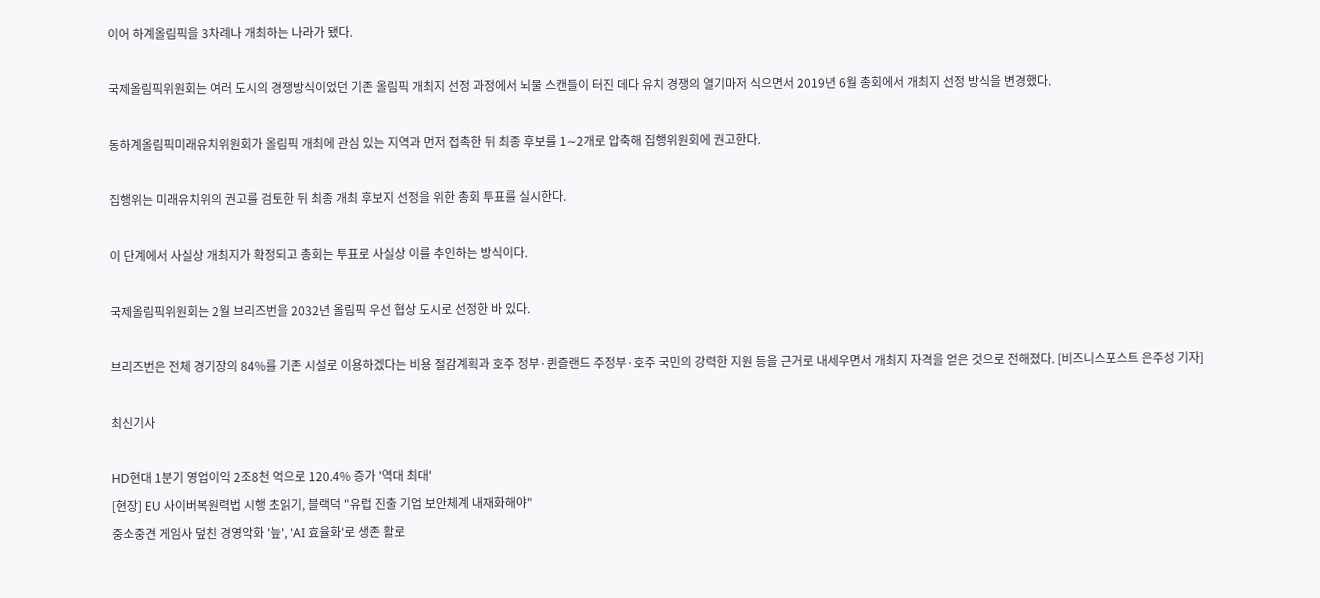이어 하계올림픽을 3차례나 개최하는 나라가 됐다.

국제올림픽위원회는 여러 도시의 경쟁방식이었던 기존 올림픽 개최지 선정 과정에서 뇌물 스캔들이 터진 데다 유치 경쟁의 열기마저 식으면서 2019년 6월 총회에서 개최지 선정 방식을 변경했다.

동하계올림픽미래유치위원회가 올림픽 개최에 관심 있는 지역과 먼저 접촉한 뒤 최종 후보를 1∼2개로 압축해 집행위원회에 권고한다.

집행위는 미래유치위의 권고를 검토한 뒤 최종 개최 후보지 선정을 위한 총회 투표를 실시한다.

이 단계에서 사실상 개최지가 확정되고 총회는 투표로 사실상 이를 추인하는 방식이다.

국제올림픽위원회는 2월 브리즈번을 2032년 올림픽 우선 협상 도시로 선정한 바 있다.

브리즈번은 전체 경기장의 84%를 기존 시설로 이용하겠다는 비용 절감계획과 호주 정부·퀸즐랜드 주정부·호주 국민의 강력한 지원 등을 근거로 내세우면서 개최지 자격을 얻은 것으로 전해졌다. [비즈니스포스트 은주성 기자]

최신기사

HD현대 1분기 영업이익 2조8천 억으로 120.4% 증가 '역대 최대'
[현장] EU 사이버복원력법 시행 초읽기, 블랙덕 "유럽 진출 기업 보안체계 내재화해야"
중소중견 게임사 덮친 경영악화 '늪', 'AI 효율화'로 생존 활로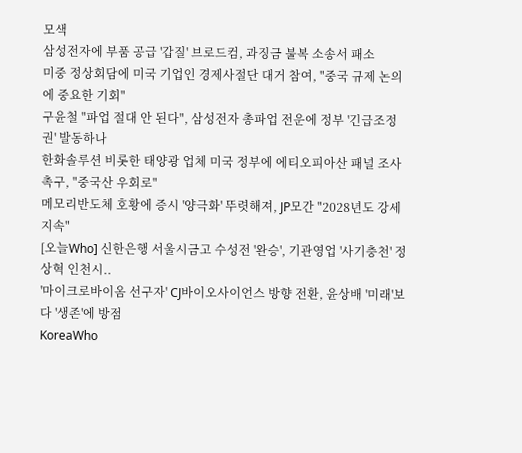모색
삼성전자에 부품 공급 '갑질' 브로드컴, 과징금 불복 소송서 패소
미중 정상회담에 미국 기업인 경제사절단 대거 참여, "중국 규제 논의에 중요한 기회"
구윤철 "파업 절대 안 된다", 삼성전자 총파업 전운에 정부 '긴급조정권' 발동하나
한화솔루션 비롯한 태양광 업체 미국 정부에 에티오피아산 패널 조사 촉구, "중국산 우회로"
메모리반도체 호황에 증시 '양극화' 뚜렷해져, JP모간 "2028년도 강세 지속"
[오늘Who] 신한은행 서울시금고 수성전 '완승', 기관영업 '사기충천' 정상혁 인천시..
'마이크로바이옴 선구자' CJ바이오사이언스 방향 전환, 윤상배 '미래'보다 '생존'에 방점
KoreaWho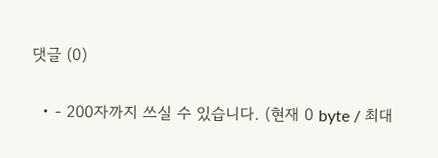댓글 (0)

  • - 200자까지 쓰실 수 있습니다. (현재 0 byte / 최대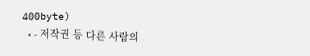400byte)
  • - 저작권 등 다른 사람의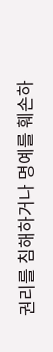권리를 침해하거나 명예를 훼손하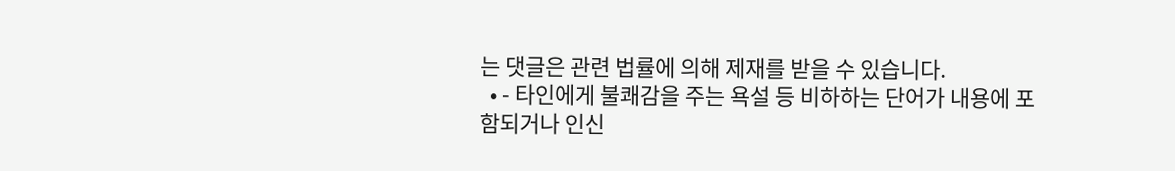는 댓글은 관련 법률에 의해 제재를 받을 수 있습니다.
  • - 타인에게 불쾌감을 주는 욕설 등 비하하는 단어가 내용에 포함되거나 인신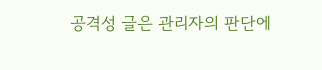공격성 글은 관리자의 판단에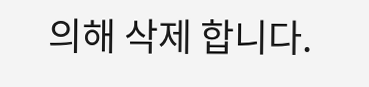의해 삭제 합니다.